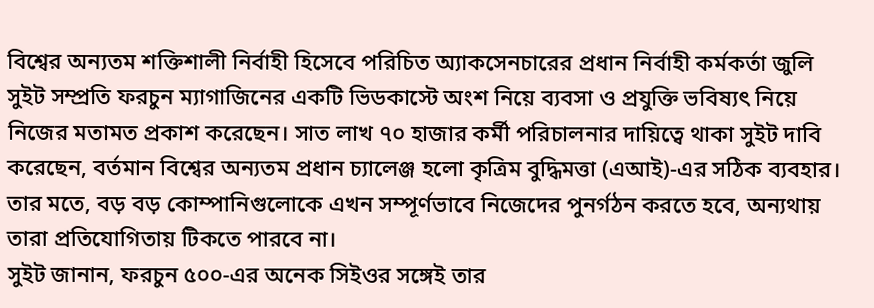বিশ্বের অন্যতম শক্তিশালী নির্বাহী হিসেবে পরিচিত অ্যাকসেনচারের প্রধান নির্বাহী কর্মকর্তা জুলি সুইট সম্প্রতি ফরচুন ম্যাগাজিনের একটি ভিডকাস্টে অংশ নিয়ে ব্যবসা ও প্রযুক্তি ভবিষ্যৎ নিয়ে নিজের মতামত প্রকাশ করেছেন। সাত লাখ ৭০ হাজার কর্মী পরিচালনার দায়িত্বে থাকা সুইট দাবি করেছেন, বর্তমান বিশ্বের অন্যতম প্রধান চ্যালেঞ্জ হলো কৃত্রিম বুদ্ধিমত্তা (এআই)-এর সঠিক ব্যবহার। তার মতে, বড় বড় কোম্পানিগুলোকে এখন সম্পূর্ণভাবে নিজেদের পুনর্গঠন করতে হবে, অন্যথায় তারা প্রতিযোগিতায় টিকতে পারবে না।
সুইট জানান, ফরচুন ৫০০-এর অনেক সিইওর সঙ্গেই তার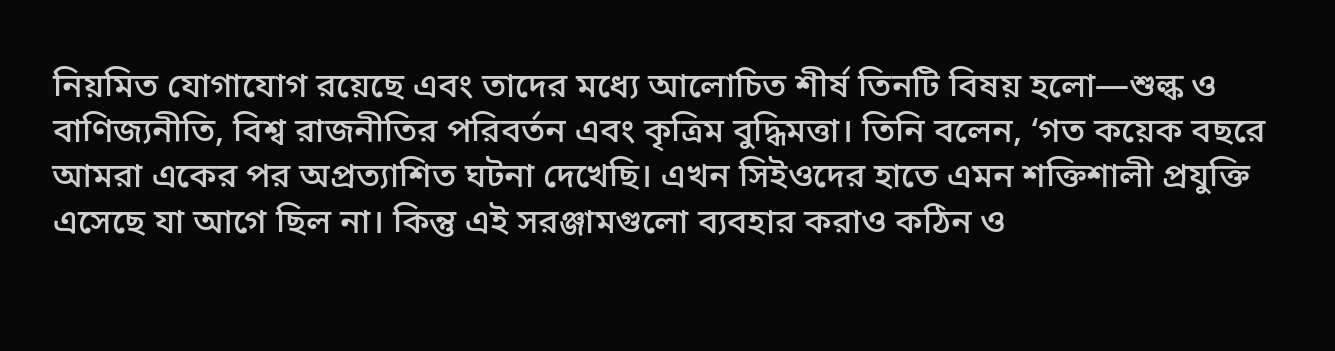নিয়মিত যোগাযোগ রয়েছে এবং তাদের মধ্যে আলোচিত শীর্ষ তিনটি বিষয় হলো—শুল্ক ও বাণিজ্যনীতি, বিশ্ব রাজনীতির পরিবর্তন এবং কৃত্রিম বুদ্ধিমত্তা। তিনি বলেন, ‘গত কয়েক বছরে আমরা একের পর অপ্রত্যাশিত ঘটনা দেখেছি। এখন সিইওদের হাতে এমন শক্তিশালী প্রযুক্তি এসেছে যা আগে ছিল না। কিন্তু এই সরঞ্জামগুলো ব্যবহার করাও কঠিন ও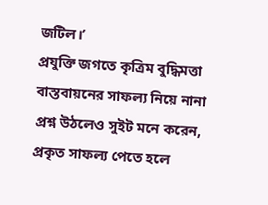জটিল।’
প্রযুক্তি জগতে কৃত্রিম বুদ্ধিমত্তা বাস্তবায়নের সাফল্য নিয়ে নানা প্রশ্ন উঠলেও সুইট মনে করেন, প্রকৃত সাফল্য পেতে হলে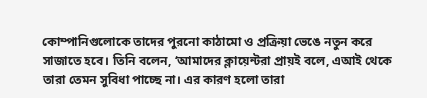কোম্পানিগুলোকে তাদের পুরনো কাঠামো ও প্রক্রিয়া ভেঙে নতুন করে সাজাতে হবে। তিনি বলেন, ‘আমাদের ক্লায়েন্টরা প্রায়ই বলে, এআই থেকে তারা তেমন সুবিধা পাচ্ছে না। এর কারণ হলো তারা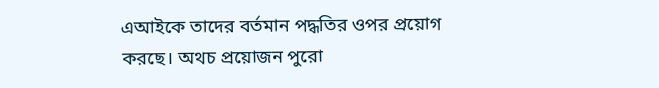এআইকে তাদের বর্তমান পদ্ধতির ওপর প্রয়োগ করছে। অথচ প্রয়োজন পুরো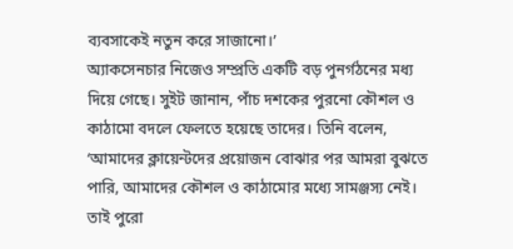ব্যবসাকেই নতুন করে সাজানো।’
অ্যাকসেনচার নিজেও সম্প্রতি একটি বড় পুনর্গঠনের মধ্য দিয়ে গেছে। সুইট জানান, পাঁচ দশকের পুরনো কৌশল ও কাঠামো বদলে ফেলতে হয়েছে তাদের। তিনি বলেন, ‘আমাদের ক্লায়েন্টদের প্রয়োজন বোঝার পর আমরা বুঝতে পারি, আমাদের কৌশল ও কাঠামোর মধ্যে সামঞ্জস্য নেই। তাই পুরো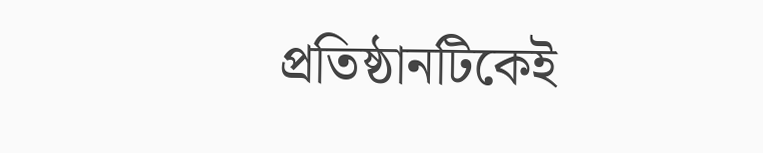প্রতিষ্ঠানটিকেই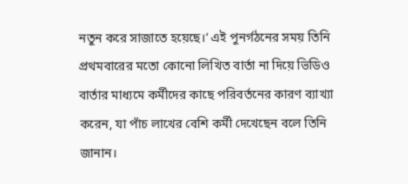নতুন করে সাজাতে হয়েছে।’ এই পুনর্গঠনের সময় তিনি প্রথমবারের মতো কোনো লিখিত বার্তা না দিয়ে ভিডিও বার্তার মাধ্যমে কর্মীদের কাছে পরিবর্তনের কারণ ব্যাখ্যা করেন, যা পাঁচ লাখের বেশি কর্মী দেখেছেন বলে তিনি জানান।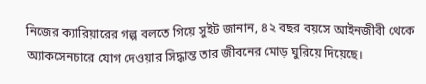নিজের ক্যারিয়ারের গল্প বলতে গিয়ে সুইট জানান, ৪২ বছর বয়সে আইনজীবী থেকে অ্যাকসেনচারে যোগ দেওয়ার সিদ্ধান্ত তার জীবনের মোড় ঘুরিয়ে দিয়েছে।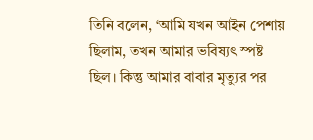তিনি বলেন, ‘আমি যখন আইন পেশায় ছিলাম, তখন আমার ভবিষ্যৎ স্পষ্ট ছিল। কিন্তু আমার বাবার মৃত্যুর পর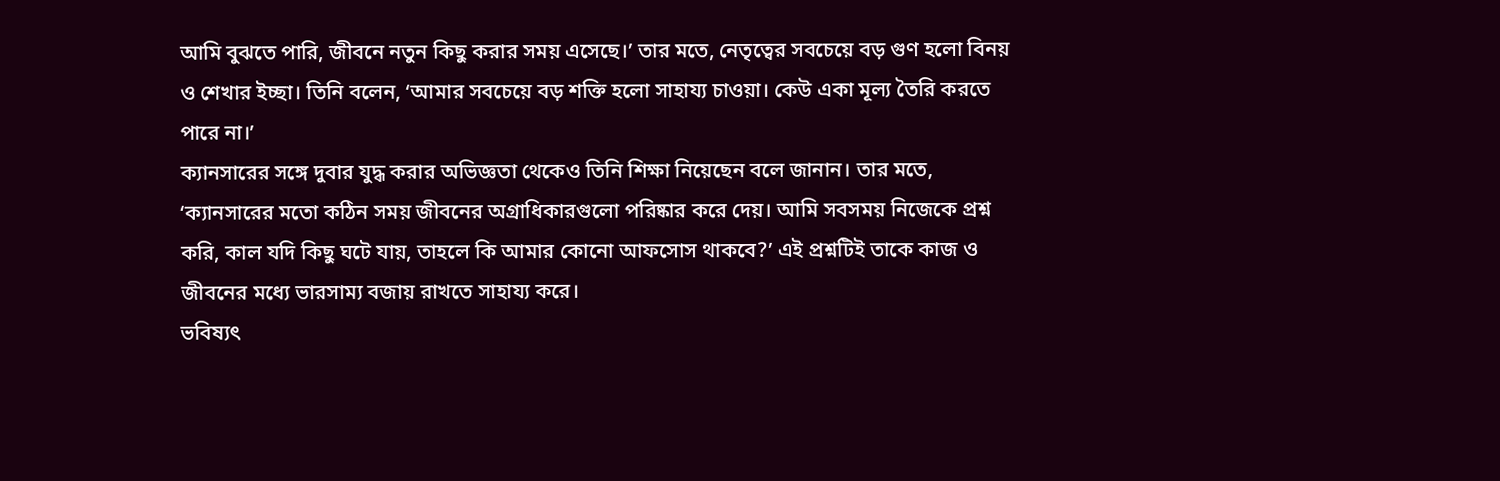আমি বুঝতে পারি, জীবনে নতুন কিছু করার সময় এসেছে।’ তার মতে, নেতৃত্বের সবচেয়ে বড় গুণ হলো বিনয় ও শেখার ইচ্ছা। তিনি বলেন, ‘আমার সবচেয়ে বড় শক্তি হলো সাহায্য চাওয়া। কেউ একা মূল্য তৈরি করতে পারে না।’
ক্যানসারের সঙ্গে দুবার যুদ্ধ করার অভিজ্ঞতা থেকেও তিনি শিক্ষা নিয়েছেন বলে জানান। তার মতে, ‘ক্যানসারের মতো কঠিন সময় জীবনের অগ্রাধিকারগুলো পরিষ্কার করে দেয়। আমি সবসময় নিজেকে প্রশ্ন করি, কাল যদি কিছু ঘটে যায়, তাহলে কি আমার কোনো আফসোস থাকবে?’ এই প্রশ্নটিই তাকে কাজ ও জীবনের মধ্যে ভারসাম্য বজায় রাখতে সাহায্য করে।
ভবিষ্যৎ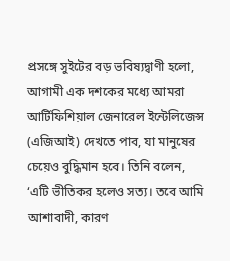প্রসঙ্গে সুইটের বড় ভবিষ্যদ্বাণী হলো, আগামী এক দশকের মধ্যে আমরা আর্টিফিশিয়াল জেনারেল ইন্টেলিজেন্স (এজিআই) দেখতে পাব, যা মানুষের চেয়েও বুদ্ধিমান হবে। তিনি বলেন, ‘এটি ভীতিকর হলেও সত্য। তবে আমি আশাবাদী, কারণ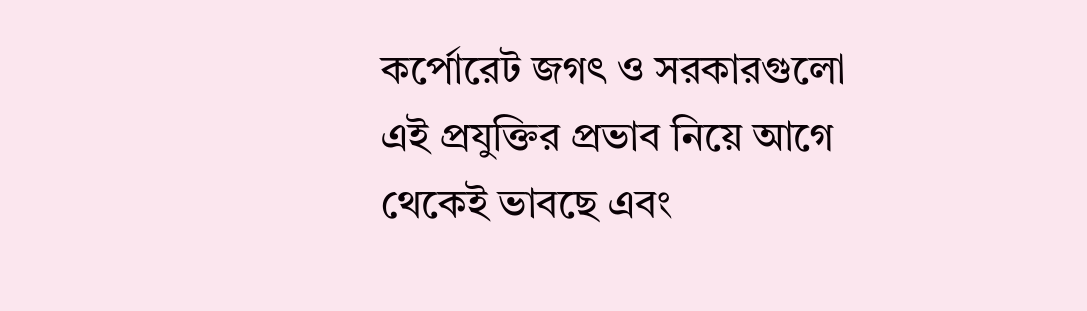কর্পোরেট জগৎ ও সরকারগুলো এই প্রযুক্তির প্রভাব নিয়ে আগে থেকেই ভাবছে এবং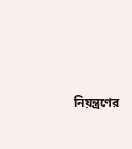নিয়ন্ত্রণের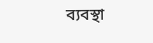ব্যবস্থা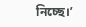নিচ্ছে।’